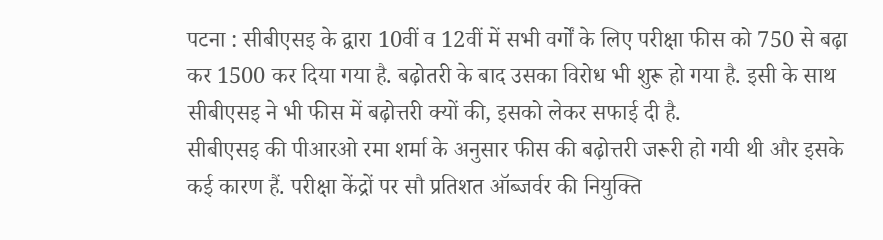पटना : सीबीएसइ के द्वारा 10वीं व 12वीं में सभी वर्गों के लिए परीक्षा फीस को 750 से बढ़ा कर 1500 कर दिया गया है. बढ़ोतरी के बाद उसका विरोध भी शुरू हो गया है. इसी के साथ सीबीएसइ ने भी फीस में बढ़ोत्तरी क्यों की, इसको लेकर सफाई दी है.
सीबीएसइ की पीआरओ रमा शर्मा के अनुसार फीस की बढ़ोत्तरी जरूरी हो गयी थी और इसके कई कारण हैं. परीक्षा केंद्रों पर सौ प्रतिशत ऑब्जर्वर की नियुक्ति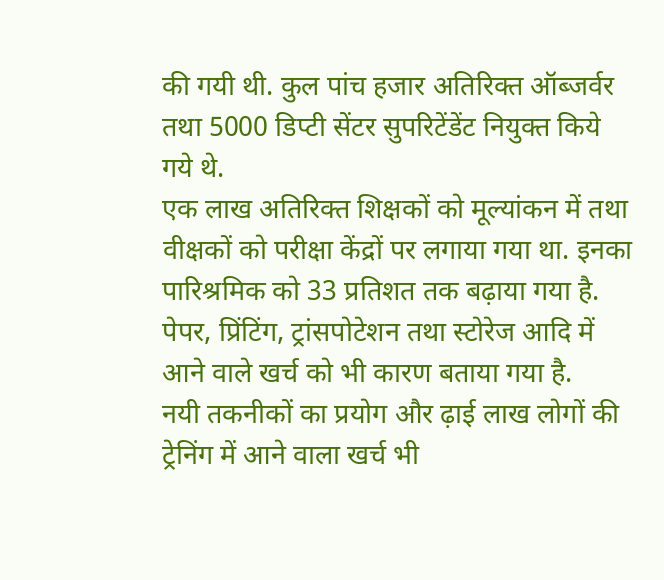की गयी थी. कुल पांच हजार अतिरिक्त ऑब्जर्वर तथा 5000 डिप्टी सेंटर सुपरिटेंडेंट नियुक्त किये गये थे.
एक लाख अतिरिक्त शिक्षकों को मूल्यांकन में तथा वीक्षकों को परीक्षा केंद्रों पर लगाया गया था. इनका पारिश्रमिक को 33 प्रतिशत तक बढ़ाया गया है. पेपर, प्रिंटिंग, ट्रांसपोटेशन तथा स्टोरेज आदि में आने वाले खर्च को भी कारण बताया गया है.
नयी तकनीकों का प्रयोग और ढ़ाई लाख लोगों की ट्रेनिंग में आने वाला खर्च भी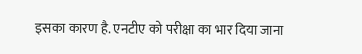इसका कारण है. एनटीए को परीक्षा का भार दिया जाना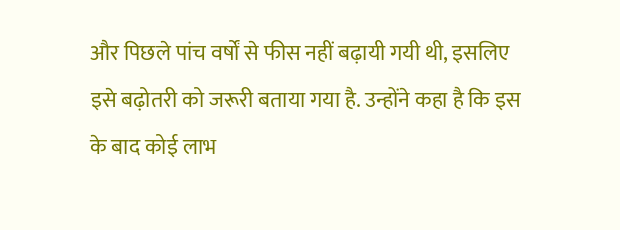और पिछले पांच वर्षों से फीस नहीं बढ़ायी गयी थी, इसलिए इसे बढ़ोतरी को जरूरी बताया गया है. उन्होंने कहा है कि इस के बाद कोई लाभ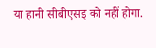या हानी सीबीएसइ को नहीं होगा.